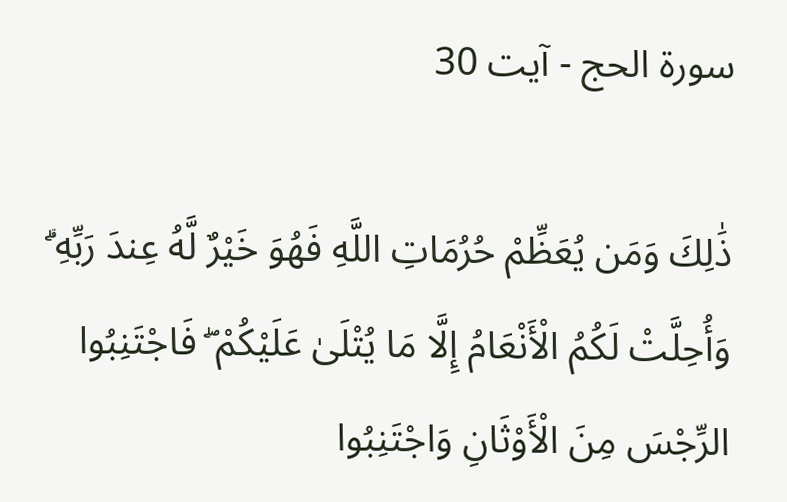سورة الحج - آیت 30

ذَٰلِكَ وَمَن يُعَظِّمْ حُرُمَاتِ اللَّهِ فَهُوَ خَيْرٌ لَّهُ عِندَ رَبِّهِ ۗ وَأُحِلَّتْ لَكُمُ الْأَنْعَامُ إِلَّا مَا يُتْلَىٰ عَلَيْكُمْ ۖ فَاجْتَنِبُوا الرِّجْسَ مِنَ الْأَوْثَانِ وَاجْتَنِبُوا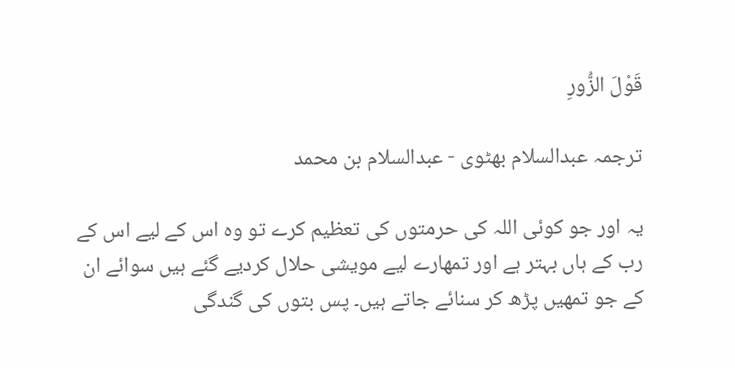قَوْلَ الزُّورِ

ترجمہ عبدالسلام بھٹوی - عبدالسلام بن محمد

یہ اور جو کوئی اللہ کی حرمتوں کی تعظیم کرے تو وہ اس کے لیے اس کے رب کے ہاں بہتر ہے اور تمھارے لیے مویشی حلال کردیے گئے ہیں سوائے ان کے جو تمھیں پڑھ کر سنائے جاتے ہیں۔ پس بتوں کی گندگی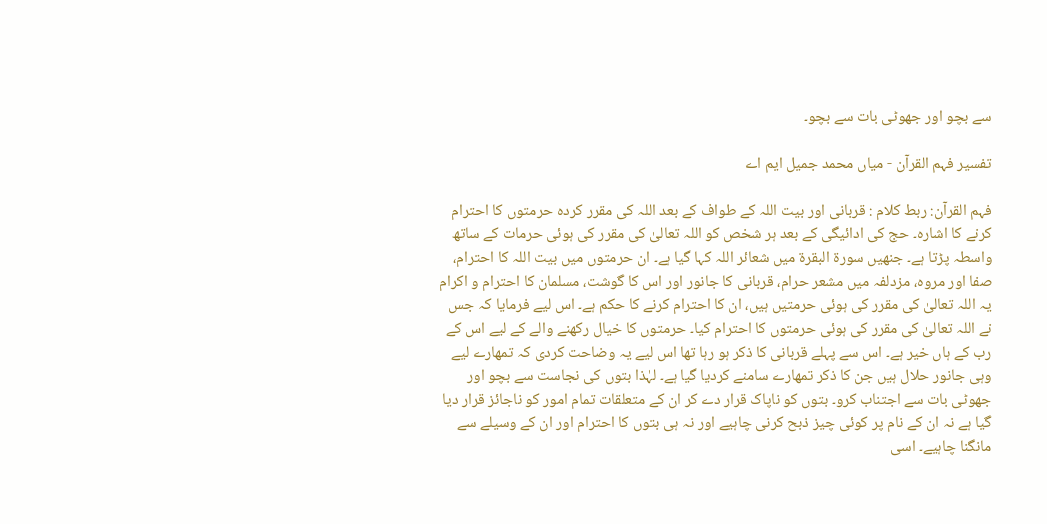سے بچو اور جھوٹی بات سے بچو۔

تفسیر فہم القرآن - میاں محمد جمیل ایم اے

فہم القرآن: ربط کلام : قربانی اور بیت اللہ کے طواف کے بعد اللہ کی مقرر کردہ حرمتوں کا احترام کرنے کا اشارہ۔ حج کی ادائیگی کے بعد ہر شخص کو اللہ تعالیٰ کی مقرر کی ہوئی حرمات کے ساتھ واسطہ پڑتا ہے۔ جنھیں سورۃ البقرۃ میں شعائر اللہ کہا گیا ہے۔ ان حرمتوں میں بیت اللہ کا احترام، صفا اور مروہ، مزدلفہ میں مشعر حرام، قربانی کا جانور اور اس کا گوشت، مسلمان کا احترام و اکرام یہ اللہ تعالیٰ کی مقرر کی ہوئی حرمتیں ہیں، ان کا احترام کرنے کا حکم ہے۔ اس لیے فرمایا کہ جس نے اللہ تعالیٰ کی مقرر کی ہوئی حرمتوں کا احترام کیا۔ حرمتوں کا خیال رکھنے والے کے لیے اس کے رب کے ہاں خیر ہے۔ اس سے پہلے قربانی کا ذکر ہو رہا تھا اس لیے یہ وضاحت کردی کہ تمھارے لیے وہی جانور حلال ہیں جن کا ذکر تمھارے سامنے کردیا گیا ہے۔ لہٰذا بتوں کی نجاست سے بچو اور جھوٹی بات سے اجتناب کرو۔ بتوں کو ناپاک قرار دے کر ان کے متعلقات تمام امور کو ناجائز قرار دیا گیا ہے نہ ان کے نام پر کوئی چیز ذبح کرنی چاہیے اور نہ ہی بتوں کا احترام اور ان کے وسیلے سے مانگنا چاہیے۔ اسی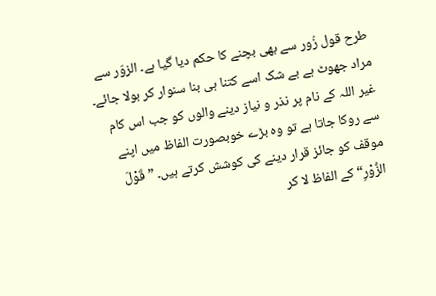طرح قول زُور سے بھی بچنے کا حکم دیا گیا ہے۔ الزوّر سے مراد جھوٹ ہے بے شک اسے کتنا ہی بنا سنوار کر بولا جائے۔ غیر اللہ کے نام پر نذر و نیاز دینے والوں کو جب اس کام سے روکا جاتا ہے تو وہ بڑے خوبصورت الفاظ میں اپنے موقف کو جائز قرار دینے کی کوشش کرتے ہیں۔ ” قَوْلَ الزُّوْرِ“ کے الفاظ لا کر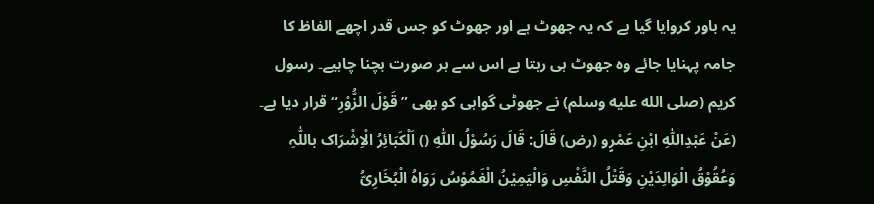یہ باور کروایا گیا ہے کہ یہ جھوٹ ہے اور جھوٹ کو جس قدر اچھے الفاظ کا جامہ پہنایا جائے وہ جھوٹ ہی رہتا ہے اس سے ہر صورت بچنا چاہیے۔ رسول کریم (صلى الله عليه وسلم) نے جھوٹی گواہی کو بھی ” قَوْلَ الزُّوْرِ“ قرار دیا ہے۔ (عَنْ عَبْدِاللّٰہِ ابْنِ عَمْرٍو (رض) قَالَ: قَالَ رَسُوْلُ اللّٰہِ () اَلْکَبَائِرُ الْاِشْرَاک باللّٰہِ وَعُقُوْقُ الْوَالِدَیْنِ وَقَتْلُ النَّفْسِ وَالْیَمِیْنُ الْغَمُوْسُ رَوَاہُ الْبُخَارِیُّ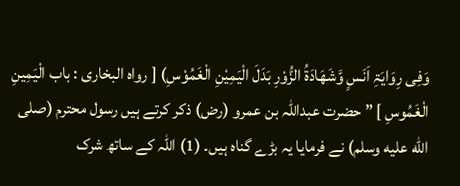وَفِی رِوَایَۃِ اَنَسٍ وَّشَھَادَۃُ الزُّوْرِ بَدَلَ الْیَمِیْنِ الْغَمُوْسِ) [ رواہ البخاری : باب الْیَمِینِ الْغَمُوسِ ] ” حضرت عبداللہ بن عمرو (رض) ذکر کرتے ہیں رسول محترم (صلى الله عليه وسلم) نے فرمایا یہ بڑے گناہ ہیں۔ (1) اللہ کے ساتھ شرک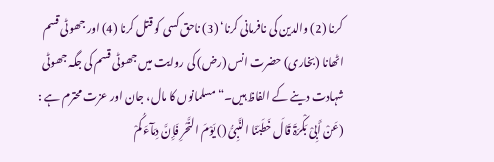کرنا (2) والدین کی نافرمانی کرنا‘ (3) ناحق کسی کو قتل کرنا (4) اور جھوٹی قسم اٹھانا (بخاری) حضرت انس (رض) کی روایت میں جھوٹی قسم کی جگہ جھوٹی شہادت دینے کے الفاظ ہیں۔“ مسلمانوں کا مال، جان اور عزت محترم ہے : (عَنْ أَبِیْ بَکْرَۃَ قَالَ خَطَبَنَا النَّبِیُّ () یَوْمَ النَّحْرِ فَإِنَّ دِمَآءَ کُمْ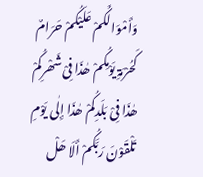وَأَمْوَالَکُمْ عَلَیْکُمْ حَرَامٌ کَحُرْمَۃِ یَوْمِکُمْ ھٰذَا فِیْ شَھْرِکُمْ ھٰذَا فِیْ بَلَدِکُمْ ھٰذَا إِلٰی یَوْمِ تَلْقَوْنَ رَبَّکُمْ أَلَا ھَلْ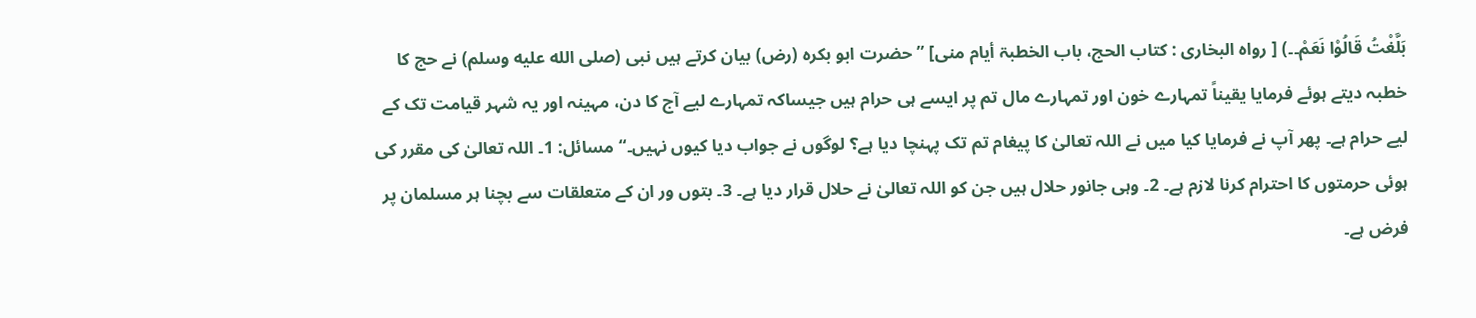بَلَّغْتُ قَالُوْا نَعَمْ۔۔) [ رواہ البخاری : کتاب الحج، باب الخطبۃ أیام منی] ” حضرت ابو بکرہ (رض) بیان کرتے ہیں نبی (صلى الله عليه وسلم) نے حج کا خطبہ دیتے ہوئے فرمایا یقیناً تمہارے خون اور تمہارے مال تم پر ایسے ہی حرام ہیں جیساکہ تمہارے لیے آج کا دن، مہینہ اور یہ شہر قیامت تک کے لیے حرام ہے۔ پھر آپ نے فرمایا کیا میں نے اللہ تعالیٰ کا پیغام تم تک پہنچا دیا ہے؟ لوگوں نے جواب دیا کیوں نہیں۔“ مسائل: 1۔ اللہ تعالیٰ کی مقرر کی ہوئی حرمتوں کا احترام کرنا لازم ہے۔ 2۔ وہی جانور حلال ہیں جن کو اللہ تعالیٰ نے حلال قرار دیا ہے۔ 3۔ بتوں ور ان کے متعلقات سے بچنا ہر مسلمان پر فرض ہے۔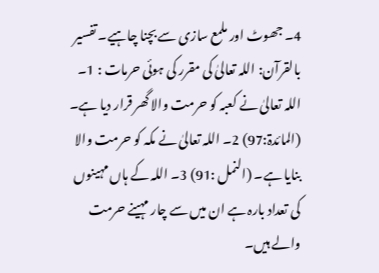4۔ جھوٹ اور ملمع سازی سے بچنا چاہیے۔ تفسیر بالقرآن: اللہ تعالیٰ کی مقرر کی ہوئی حرمات : 1۔ اللہ تعالیٰ نے کعبہ کو حرمت والا گھر قرار دیا ہے۔ (المائدۃ:97) 2۔ اللہ تعالیٰ نے مکہ کو حرمت والا بنایا ہے۔ (النمل :91) 3۔ اللہ کے ہاں مہینوں کی تعداد بارہ ہے ان میں سے چار مہینے حرمت والے ہیں۔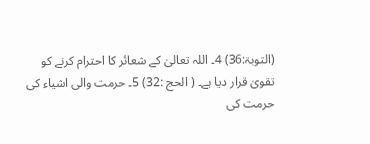(التوبۃ:36) 4۔ اللہ تعالیٰ کے شعائر کا احترام کرنے کو تقویٰ قرار دیا ہے۔ ( الحج :32) 5۔ حرمت والی اشیاء کی حرمت کی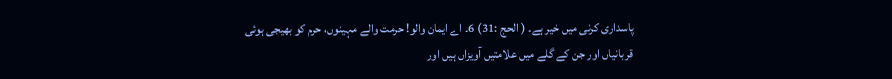پاسداری کرنی میں خیر ہے۔ ( الحج :31) 6۔ اے ایمان والو! حرمت والے مہینوں، حرم کو بھیجی ہوئی قربانیاں اور جن کے گلے میں علامتیں آویزاں ہیں اور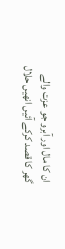ان کا مال اور آبرو جو عزت والے گھر کا قصد کرکے آئیں انھیں حلال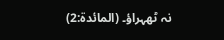نہ ٹھہراؤ۔ (المائدۃ:2)